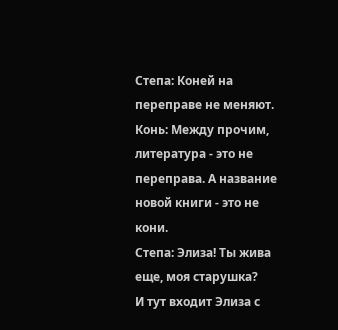Степа: Коней на переправе не меняют.
Конь: Между прочим, литература - это не переправа. А название новой книги - это не кони.
Степа: Элиза! Ты жива еще, моя старушка?
И тут входит Элиза с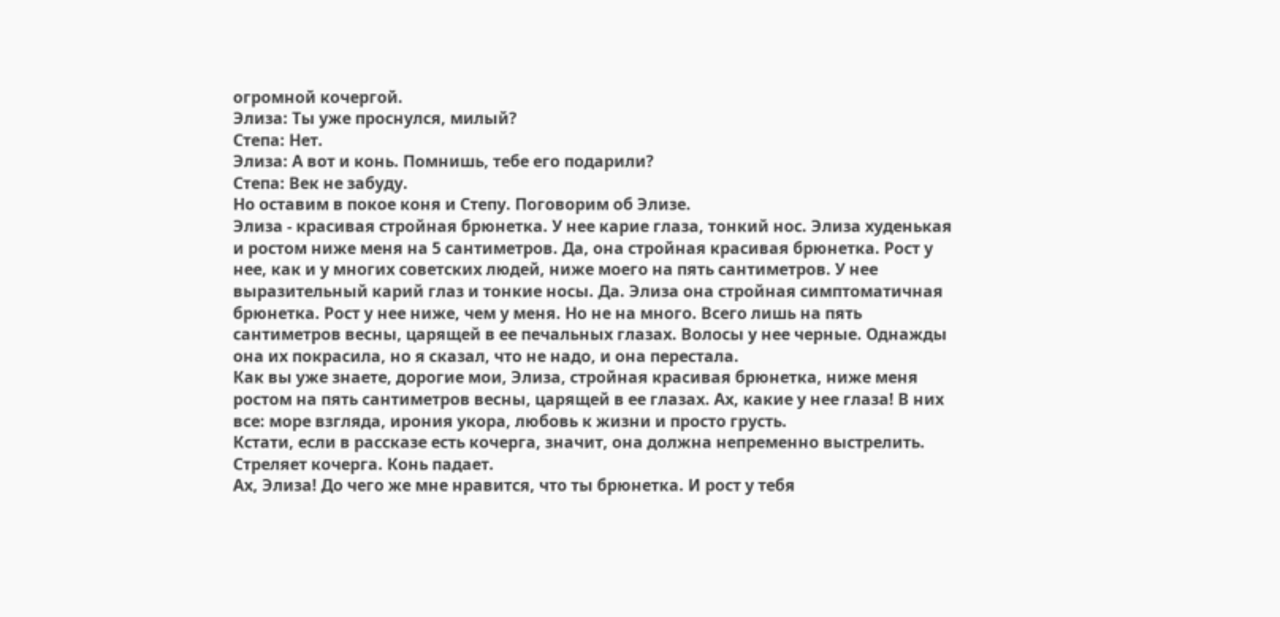огромной кочергой.
Элиза: Ты уже проснулся, милый?
Степа: Нет.
Элиза: А вот и конь. Помнишь, тебе его подарили?
Степа: Век не забуду.
Но оставим в покое коня и Степу. Поговорим об Элизе.
Элиза - красивая стройная брюнетка. У нее карие глаза, тонкий нос. Элиза худенькая и ростом ниже меня на 5 сантиметров. Да, она стройная красивая брюнетка. Рост у нее, как и у многих советских людей, ниже моего на пять сантиметров. У нее выразительный карий глаз и тонкие носы. Да. Элиза она стройная симптоматичная брюнетка. Рост у нее ниже, чем у меня. Но не на много. Всего лишь на пять сантиметров весны, царящей в ее печальных глазах. Волосы у нее черные. Однажды она их покрасила, но я сказал, что не надо, и она перестала.
Как вы уже знаете, дорогие мои, Элиза, стройная красивая брюнетка, ниже меня ростом на пять сантиметров весны, царящей в ее глазах. Ах, какие у нее глаза! В них все: море взгляда, ирония укора, любовь к жизни и просто грусть.
Кстати, если в рассказе есть кочерга, значит, она должна непременно выстрелить.
Стреляет кочерга. Конь падает.
Ах, Элиза! До чего же мне нравится, что ты брюнетка. И рост у тебя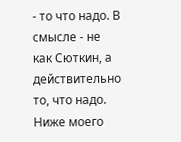- то что надо. В смысле - не как Сюткин, а действительно то, что надо. Ниже моего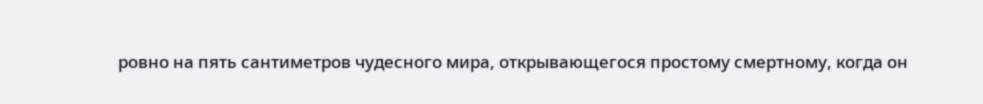ровно на пять сантиметров чудесного мира, открывающегося простому смертному, когда он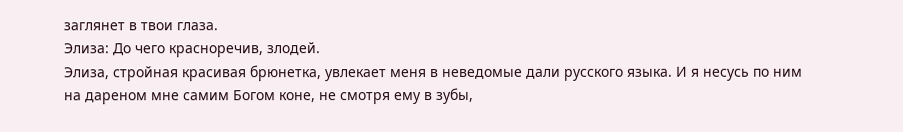заглянет в твои глаза.
Элиза: До чего красноречив, злодей.
Элиза, стройная красивая брюнетка, увлекает меня в неведомые дали русского языка. И я несусь по ним на дареном мне самим Богом коне, не смотря ему в зубы,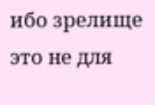ибо зрелище это не для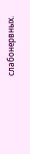слабонервных.